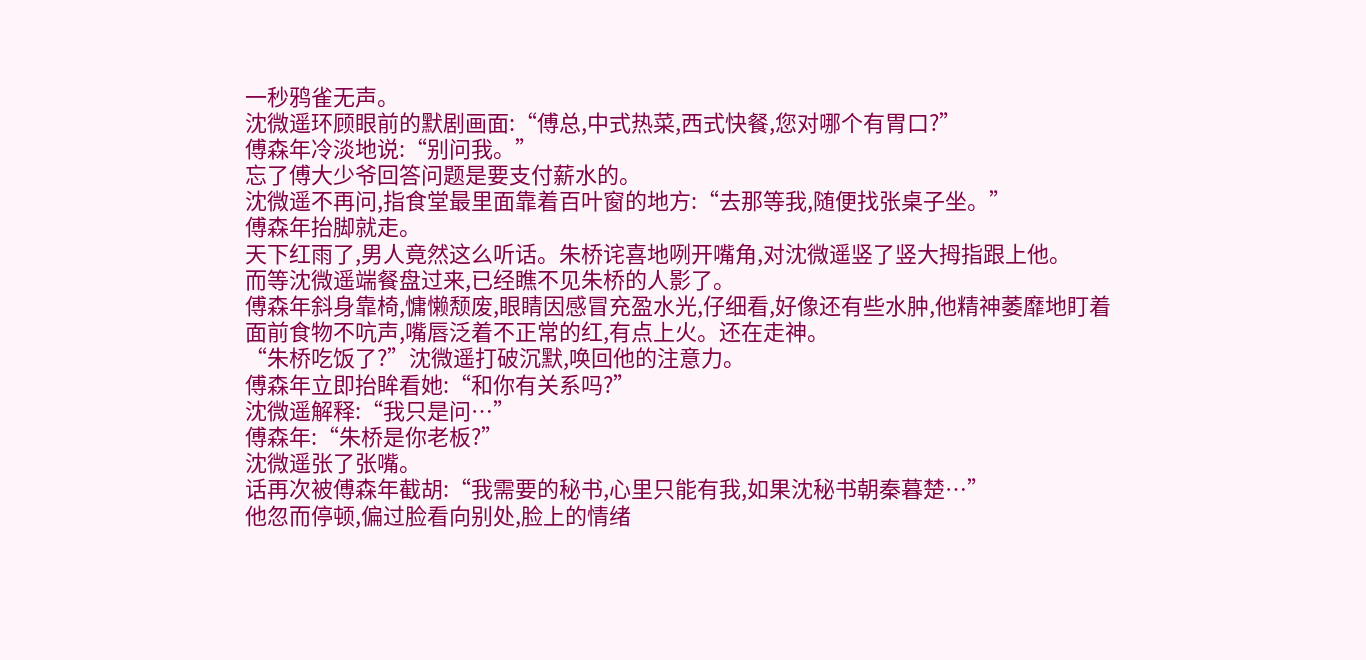一秒鸦雀无声。
沈微遥环顾眼前的默剧画面:“傅总,中式热菜,西式快餐,您对哪个有胃口?”
傅森年冷淡地说:“别问我。”
忘了傅大少爷回答问题是要支付薪水的。
沈微遥不再问,指食堂最里面靠着百叶窗的地方:“去那等我,随便找张桌子坐。”
傅森年抬脚就走。
天下红雨了,男人竟然这么听话。朱桥诧喜地咧开嘴角,对沈微遥竖了竖大拇指跟上他。
而等沈微遥端餐盘过来,已经瞧不见朱桥的人影了。
傅森年斜身靠椅,慵懒颓废,眼睛因感冒充盈水光,仔细看,好像还有些水肿,他精神萎靡地盯着面前食物不吭声,嘴唇泛着不正常的红,有点上火。还在走神。
“朱桥吃饭了?”沈微遥打破沉默,唤回他的注意力。
傅森年立即抬眸看她:“和你有关系吗?”
沈微遥解释:“我只是问…”
傅森年:“朱桥是你老板?”
沈微遥张了张嘴。
话再次被傅森年截胡:“我需要的秘书,心里只能有我,如果沈秘书朝秦暮楚…”
他忽而停顿,偏过脸看向别处,脸上的情绪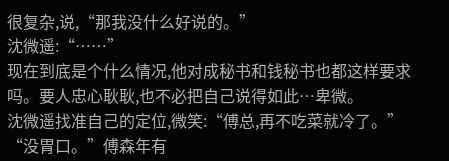很复杂,说,“那我没什么好说的。”
沈微遥:“……”
现在到底是个什么情况,他对成秘书和钱秘书也都这样要求吗。要人忠心耿耿,也不必把自己说得如此…卑微。
沈微遥找准自己的定位,微笑:“傅总,再不吃菜就冷了。”
“没胃口。”傅森年有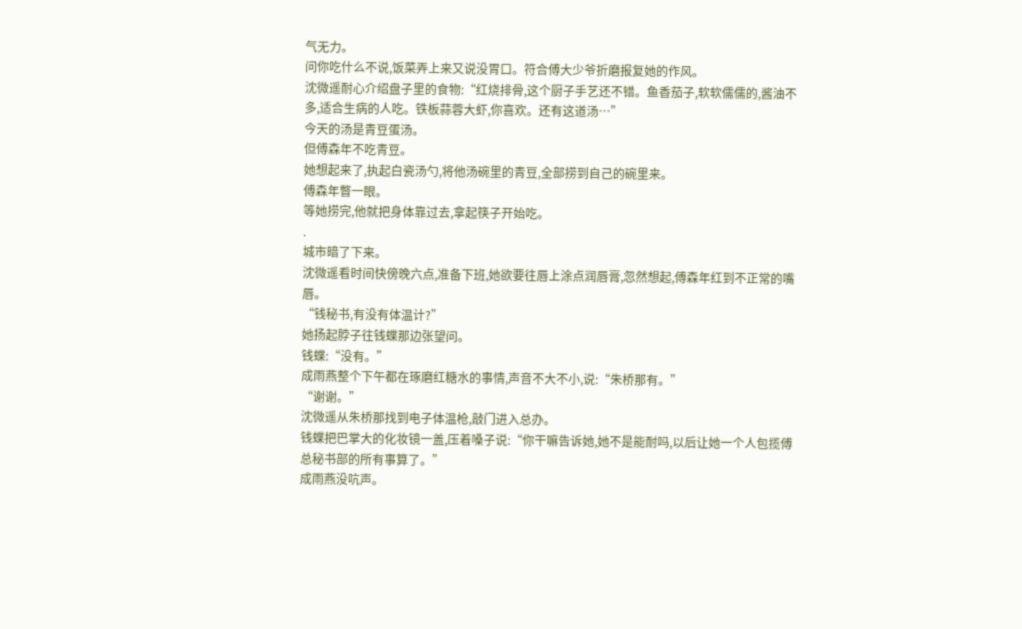气无力。
问你吃什么不说,饭菜弄上来又说没胃口。符合傅大少爷折磨报复她的作风。
沈微遥耐心介绍盘子里的食物:“红烧排骨,这个厨子手艺还不错。鱼香茄子,软软儒儒的,酱油不多,适合生病的人吃。铁板蒜蓉大虾,你喜欢。还有这道汤…”
今天的汤是青豆蛋汤。
但傅森年不吃青豆。
她想起来了,执起白瓷汤勺,将他汤碗里的青豆,全部捞到自己的碗里来。
傅森年瞥一眼。
等她捞完,他就把身体靠过去,拿起筷子开始吃。
.
城市暗了下来。
沈微遥看时间快傍晚六点,准备下班,她欲要往唇上涂点润唇膏,忽然想起,傅森年红到不正常的嘴唇。
“钱秘书,有没有体温计?”
她扬起脖子往钱蝶那边张望问。
钱蝶:“没有。”
成雨燕整个下午都在琢磨红糖水的事情,声音不大不小,说:“朱桥那有。”
“谢谢。”
沈微遥从朱桥那找到电子体温枪,敲门进入总办。
钱蝶把巴掌大的化妆镜一盖,压着嗓子说:“你干嘛告诉她,她不是能耐吗,以后让她一个人包揽傅总秘书部的所有事算了。”
成雨燕没吭声。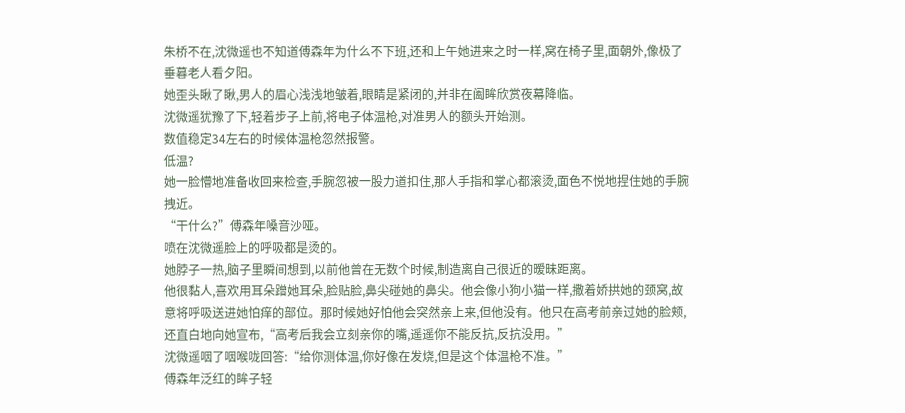朱桥不在,沈微遥也不知道傅森年为什么不下班,还和上午她进来之时一样,窝在椅子里,面朝外,像极了垂暮老人看夕阳。
她歪头瞅了瞅,男人的眉心浅浅地皱着,眼睛是紧闭的,并非在阖眸欣赏夜幕降临。
沈微遥犹豫了下,轻着步子上前,将电子体温枪,对准男人的额头开始测。
数值稳定34左右的时候体温枪忽然报警。
低温?
她一脸懵地准备收回来检查,手腕忽被一股力道扣住,那人手指和掌心都滚烫,面色不悦地捏住她的手腕拽近。
“干什么?”傅森年嗓音沙哑。
喷在沈微遥脸上的呼吸都是烫的。
她脖子一热,脑子里瞬间想到,以前他曾在无数个时候,制造离自己很近的暧昧距离。
他很黏人,喜欢用耳朵蹭她耳朵,脸贴脸,鼻尖碰她的鼻尖。他会像小狗小猫一样,撒着娇拱她的颈窝,故意将呼吸送进她怕痒的部位。那时候她好怕他会突然亲上来,但他没有。他只在高考前亲过她的脸颊,还直白地向她宣布,“高考后我会立刻亲你的嘴,遥遥你不能反抗,反抗没用。”
沈微遥咽了咽喉咙回答:“给你测体温,你好像在发烧,但是这个体温枪不准。”
傅森年泛红的眸子轻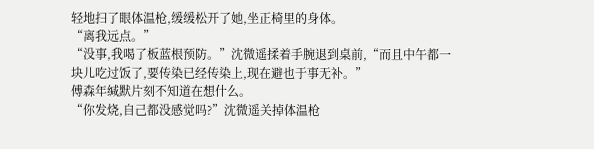轻地扫了眼体温枪,缓缓松开了她,坐正椅里的身体。
“离我远点。”
“没事,我喝了板蓝根预防。”沈微遥揉着手腕退到桌前,“而且中午都一块儿吃过饭了,要传染已经传染上,现在避也于事无补。”
傅森年缄默片刻不知道在想什么。
“你发烧,自己都没感觉吗?”沈微遥关掉体温枪